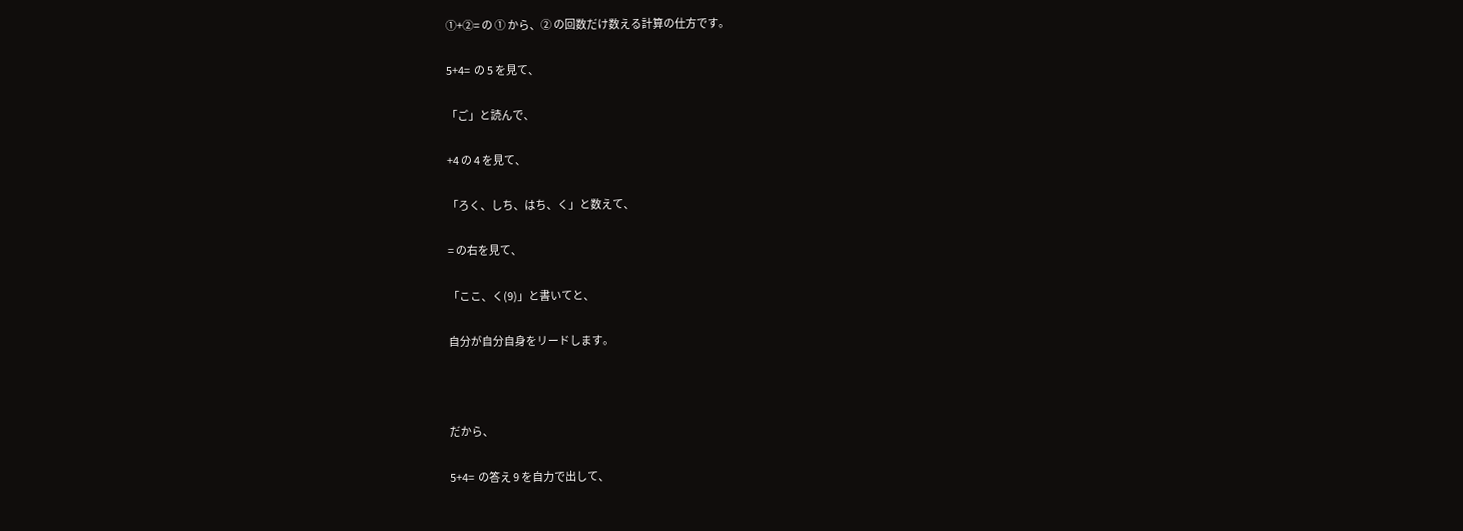①+②= の ① から、② の回数だけ数える計算の仕方です。

5+4=  の 5 を見て、

「ご」と読んで、

+4 の 4 を見て、

「ろく、しち、はち、く」と数えて、

= の右を見て、

「ここ、く(9)」と書いてと、

自分が自分自身をリードします。



だから、

5+4=  の答え 9 を自力で出して、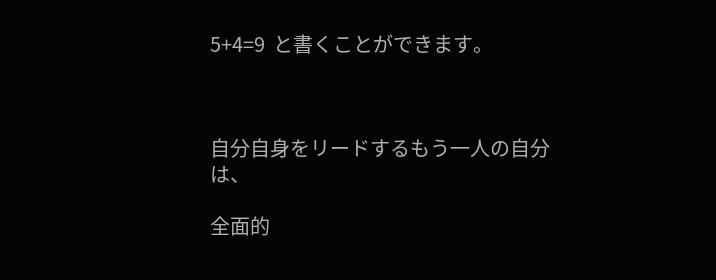5+4=9  と書くことができます。



自分自身をリードするもう一人の自分は、

全面的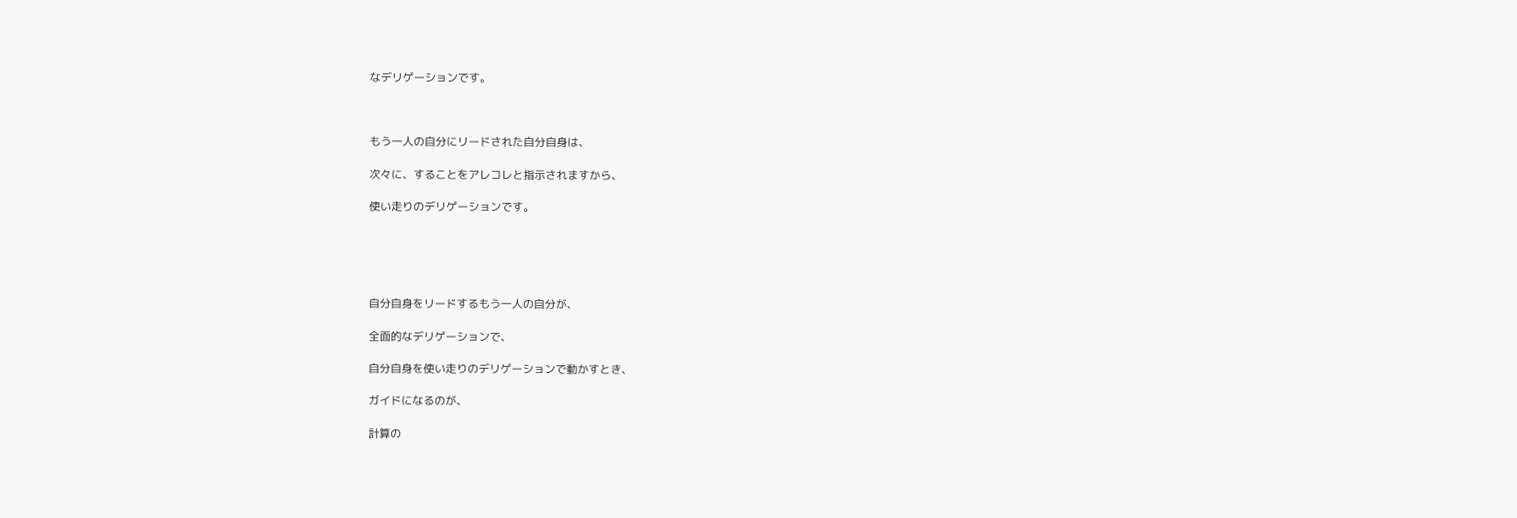なデリゲーションです。



もう一人の自分にリードされた自分自身は、

次々に、することをアレコレと指示されますから、

使い走りのデリゲーションです。





自分自身をリードするもう一人の自分が、

全面的なデリゲーションで、

自分自身を使い走りのデリゲーションで動かすとき、

ガイドになるのが、

計算の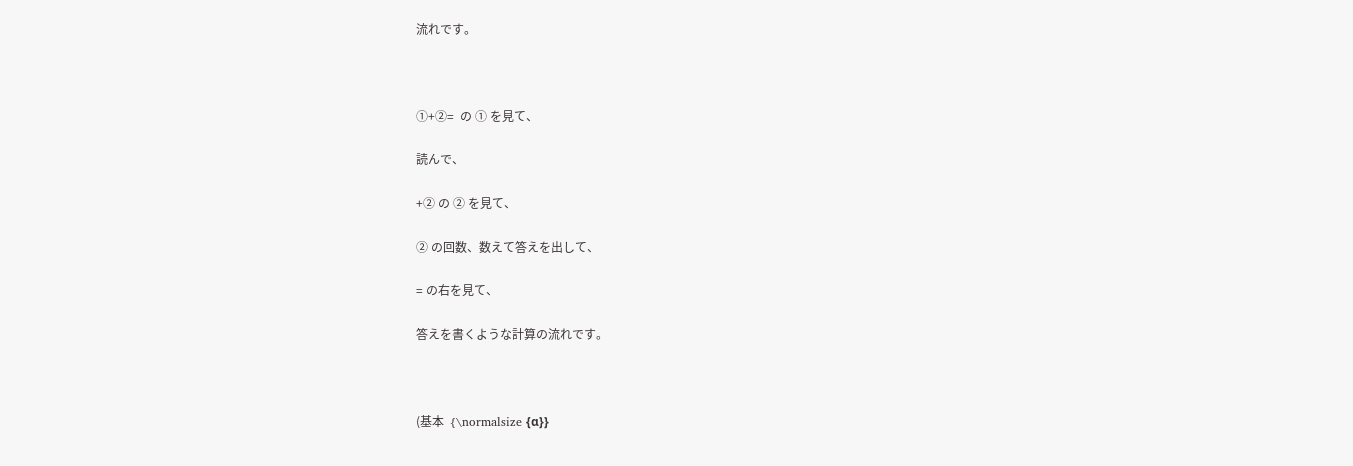流れです。



①+②=  の ① を見て、

読んで、

+② の ② を見て、

② の回数、数えて答えを出して、

= の右を見て、

答えを書くような計算の流れです。



(基本  {\normalsize {α}}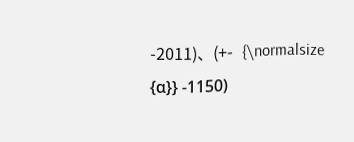-2011)、(+-  {\normalsize {α}} -1150)